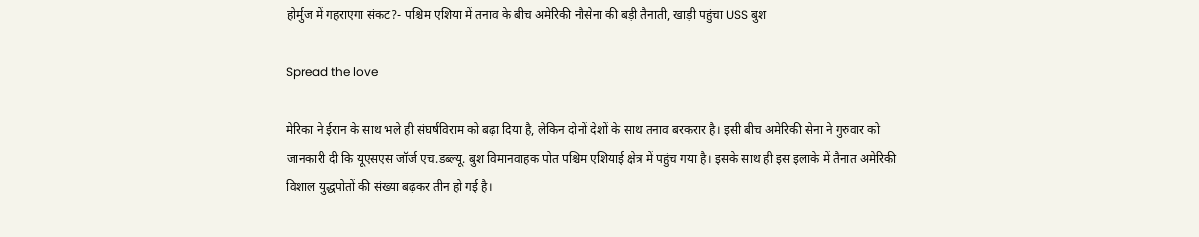होर्मुज में गहराएगा संकट?- पश्चिम एशिया में तनाव के बीच अमेरिकी नौसेना की बड़ी तैनाती, खाड़ी पहुंचा USS बुश

Spread the love

मेरिका ने ईरान के साथ भले ही संघर्षविराम को बढ़ा दिया है, लेकिन दोनों देशों के साथ तनाव बरकरार है। इसी बीच अमेरिकी सेना ने गुरुवार को जानकारी दी कि यूएसएस जॉर्ज एच.डब्ल्यू. बुश विमानवाहक पोत पश्चिम एशियाई क्षेत्र में पहुंच गया है। इसके साथ ही इस इलाके में तैनात अमेरिकी विशाल युद्धपोतों की संख्या बढ़कर तीन हो गई है।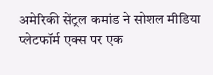अमेरिकी सेंट्रल कमांड ने सोशल मीडिया प्लेटफॉर्म एक्स पर एक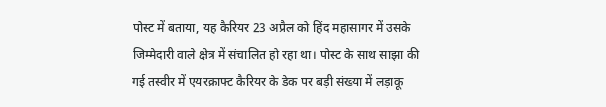पोस्ट में बताया, यह कैरियर 23 अप्रैल को हिंद महासागर में उसके जिम्मेदारी वाले क्षेत्र में संचालित हो रहा था। पोस्ट के साथ साझा की गई तस्वीर में एयरक्राफ्ट कैरियर के डेक पर बड़ी संख्या में लड़ाकू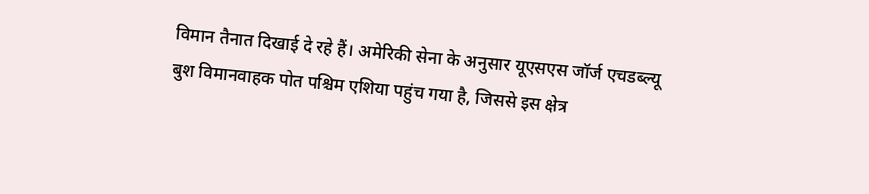विमान तैनात दिखाई दे रहे हैं। अमेरिकी सेना के अनुसार यूएसएस जॉर्ज एचडब्ल्यू बुश विमानवाहक पोत पश्चिम एशिया पहुंच गया है, जिससे इस क्षेत्र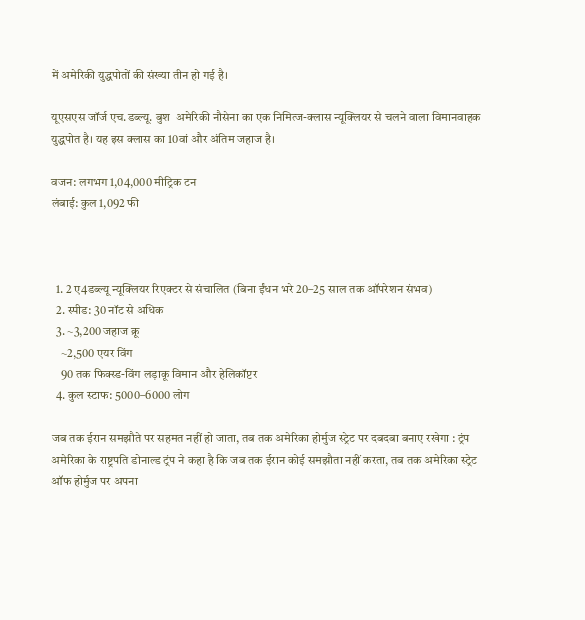में अमेरिकी युद्धपोतों की संख्या तीन हो गई है।

यूएसएस जॉर्ज एच.डब्ल्यू. बुश  अमेरिकी नौसेना का एक निमित्ज-क्लास न्यूक्लियर से चलने वाला विमानवाहक युद्धपोत है। यह इस क्लास का 10वां और अंतिम जहाज है।

वजन: लगभग 1,04,000 मीट्रिक टन
लंबाई: कुल 1,092 फी



  1. 2 ए4डब्ल्यू न्यूक्लियर रिएक्टर से संचालित (बिना ईंधन भरे 20–25 साल तक ऑपरेशन संभव)
  2. स्पीड: 30 नॉट से अधिक
  3. ~3,200 जहाज क्रू
    ~2,500 एयर विंग
    90 तक फिक्स्ड-विंग लड़ाकू विमान और हेलिकॉप्टर
  4. कुल स्टाफ: 5000–6000 लोग

जब तक ईरान समझौते पर सहमत नहीं हो जाता, तब तक अमेरिका होर्मुज स्ट्रेट पर दबदबा बनाए रखेगा : ट्रंप
अमेरिका के राष्ट्रपति डोनाल्ड ट्रंप ने कहा है कि जब तक ईरान कोई समझौता नहीं करता, तब तक अमेरिका स्ट्रेट ऑफ होर्मुज पर अपना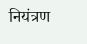नियंत्रण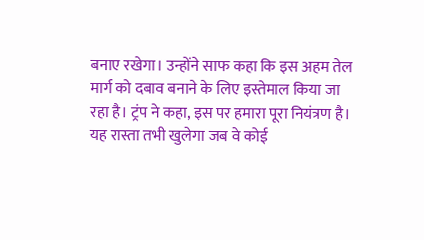बनाए रखेगा। उन्होंने साफ कहा कि इस अहम तेल मार्ग को दबाव बनाने के लिए इस्तेमाल किया जा रहा है। ट्रंप ने कहा, इस पर हमारा पूरा नियंत्रण है। यह रास्ता तभी खुलेगा जब वे कोई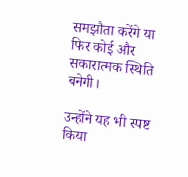समझौता करेंगे या फिर कोई और सकारात्मक स्थिति बनेगी।

उन्होंने यह भी स्पष्ट किया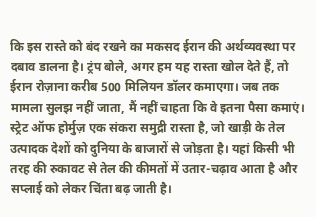कि इस रास्ते को बंद रखने का मकसद ईरान की अर्थव्यवस्था पर दबाव डालना है। ट्रंप बोले, अगर हम यह रास्ता खोल देते हैं, तो ईरान रोज़ाना करीब 500 मिलियन डॉलर कमाएगा। जब तक मामला सुलझ नहीं जाता, मैं नहीं चाहता कि वे इतना पैसा कमाएं। स्ट्रेट ऑफ होर्मुज़ एक संकरा समुद्री रास्ता है, जो खाड़ी के तेल उत्पादक देशों को दुनिया के बाजारों से जोड़ता है। यहां किसी भी तरह की रुकावट से तेल की कीमतों में उतार-चढ़ाव आता है और सप्लाई को लेकर चिंता बढ़ जाती है।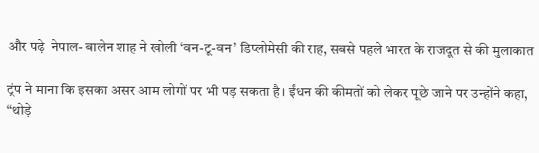और पढ़े  नेपाल- बालेन शाह ने खोली ‘वन-टू-वन’ डिप्लोमेसी की राह, सबसे पहले भारत के राजदूत से की मुलाकात

ट्रंप ने माना कि इसका असर आम लोगों पर भी पड़ सकता है। ईंधन की कीमतों को लेकर पूछे जाने पर उन्होंने कहा, “थोड़े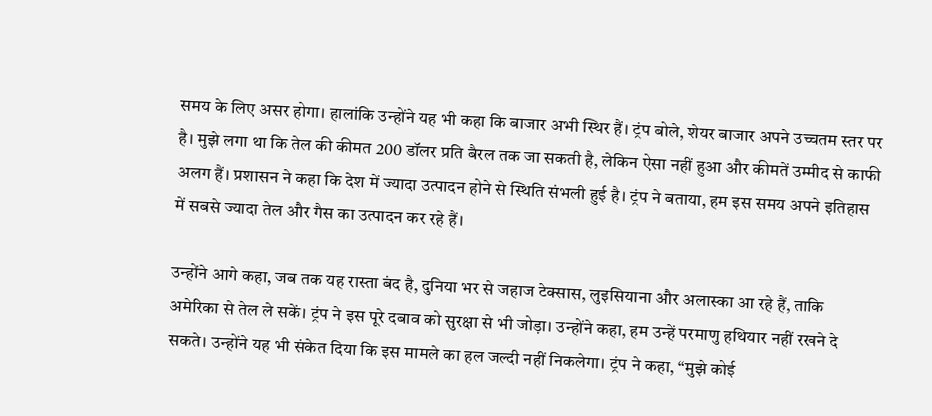समय के लिए असर होगा। हालांकि उन्होंने यह भी कहा कि बाजार अभी स्थिर हैं। ट्रंप बोले, शेयर बाजार अपने उच्चतम स्तर पर है। मुझे लगा था कि तेल की कीमत 200 डॉलर प्रति बैरल तक जा सकती है, लेकिन ऐसा नहीं हुआ और कीमतें उम्मीद से काफी अलग हैं। प्रशासन ने कहा कि देश में ज्यादा उत्पादन होने से स्थिति संभली हुई है। ट्रंप ने बताया, हम इस समय अपने इतिहास में सबसे ज्यादा तेल और गैस का उत्पादन कर रहे हैं।

उन्होंने आगे कहा, जब तक यह रास्ता बंद है, दुनिया भर से जहाज टेक्सास, लुइसियाना और अलास्का आ रहे हैं, ताकि अमेरिका से तेल ले सकें। ट्रंप ने इस पूरे दबाव को सुरक्षा से भी जोड़ा। उन्होंने कहा, हम उन्हें परमाणु हथियार नहीं रखने दे सकते। उन्होंने यह भी संकेत दिया कि इस मामले का हल जल्दी नहीं निकलेगा। ट्रंप ने कहा, “मुझे कोई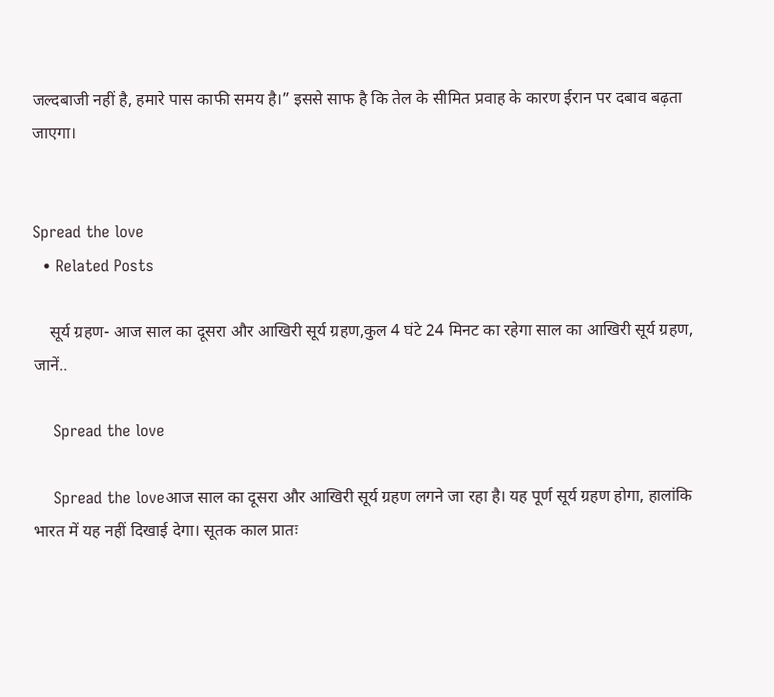जल्दबाजी नहीं है, हमारे पास काफी समय है।” इससे साफ है कि तेल के सीमित प्रवाह के कारण ईरान पर दबाव बढ़ता जाएगा।


Spread the love
  • Related Posts

    सूर्य ग्रहण- आज साल का दूसरा और आखिरी सूर्य ग्रहण,कुल 4 घंटे 24 मिनट का रहेगा साल का आखिरी सूर्य ग्रहण, जानें..

    Spread the love

    Spread the loveआज साल का दूसरा और आखिरी सूर्य ग्रहण लगने जा रहा है। यह पूर्ण सूर्य ग्रहण होगा, हालांकि भारत में यह नहीं दिखाई देगा। सूतक काल प्रातः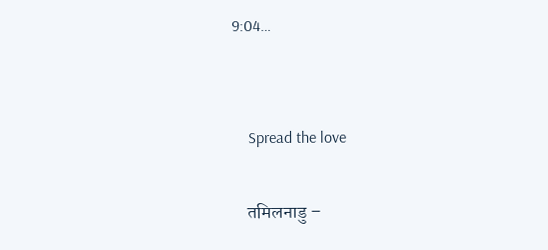9:04…


    Spread the love

    तमिलनाडु –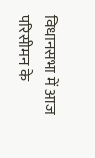विधानसभा में आज परिसीमन के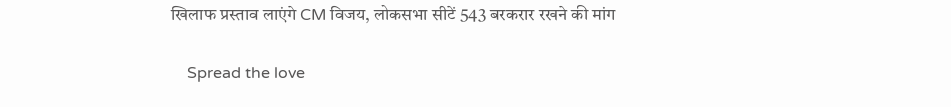खिलाफ प्रस्ताव लाएंगे CM विजय, लोकसभा सीटें 543 बरकरार रखने की मांग

    Spread the love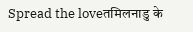Spread the loveतमिलनाडु के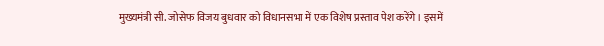मुख्यमंत्री सी. जोसेफ विजय बुधवार को विधानसभा में एक विशेष प्रस्ताव पेश करेंगे। इसमें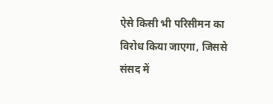ऐसे किसी भी परिसीमन का विरोध किया जाएगा, जिससे संसद में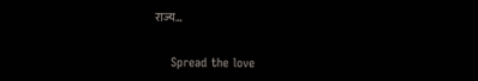राज्य…


    Spread the love